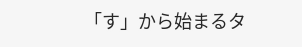「す」から始まるタ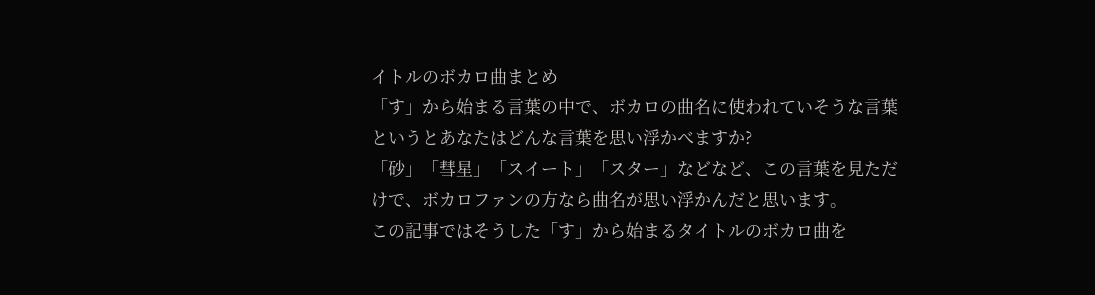イトルのボカロ曲まとめ
「す」から始まる言葉の中で、ボカロの曲名に使われていそうな言葉というとあなたはどんな言葉を思い浮かべますか?
「砂」「彗星」「スイート」「スター」などなど、この言葉を見ただけで、ボカロファンの方なら曲名が思い浮かんだと思います。
この記事ではそうした「す」から始まるタイトルのボカロ曲を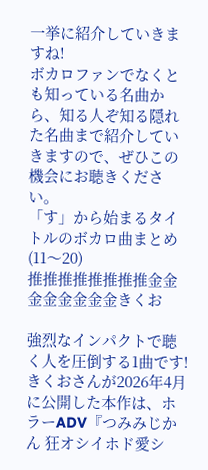一挙に紹介していきますね!
ボカロファンでなくとも知っている名曲から、知る人ぞ知る隠れた名曲まで紹介していきますので、ぜひこの機会にお聴きください。
「す」から始まるタイトルのボカロ曲まとめ(11〜20)
推推推推推推推推金金金金金金金金きくお

強烈なインパクトで聴く人を圧倒する1曲です!
きくおさんが2026年4月に公開した本作は、ホラーADV『つみみじかん 狂オシイホド愛シ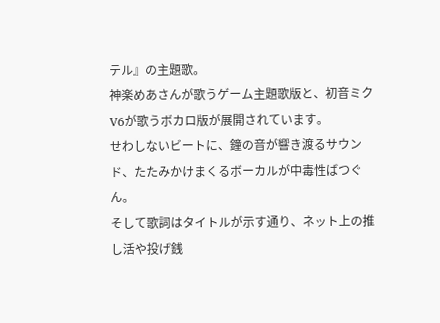テル』の主題歌。
神楽めあさんが歌うゲーム主題歌版と、初音ミクV6が歌うボカロ版が展開されています。
せわしないビートに、鐘の音が響き渡るサウンド、たたみかけまくるボーカルが中毒性ばつぐん。
そして歌詞はタイトルが示す通り、ネット上の推し活や投げ銭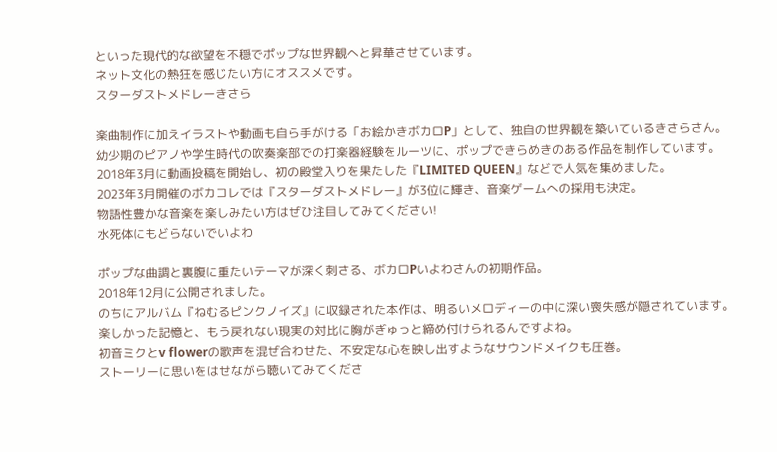といった現代的な欲望を不穏でポップな世界観へと昇華させています。
ネット文化の熱狂を感じたい方にオススメです。
スターダストメドレーきさら

楽曲制作に加えイラストや動画も自ら手がける「お絵かきボカロP」として、独自の世界観を築いているきさらさん。
幼少期のピアノや学生時代の吹奏楽部での打楽器経験をルーツに、ポップできらめきのある作品を制作しています。
2018年3月に動画投稿を開始し、初の殿堂入りを果たした『LIMITED QUEEN』などで人気を集めました。
2023年3月開催のボカコレでは『スターダストメドレー』が3位に輝き、音楽ゲームへの採用も決定。
物語性豊かな音楽を楽しみたい方はぜひ注目してみてください!
水死体にもどらないでいよわ

ポップな曲調と裏腹に重たいテーマが深く刺さる、ボカロPいよわさんの初期作品。
2018年12月に公開されました。
のちにアルバム『ねむるピンクノイズ』に収録された本作は、明るいメロディーの中に深い喪失感が隠されています。
楽しかった記憶と、もう戻れない現実の対比に胸がぎゅっと締め付けられるんですよね。
初音ミクとv flowerの歌声を混ぜ合わせた、不安定な心を映し出すようなサウンドメイクも圧巻。
ストーリーに思いをはせながら聴いてみてくださ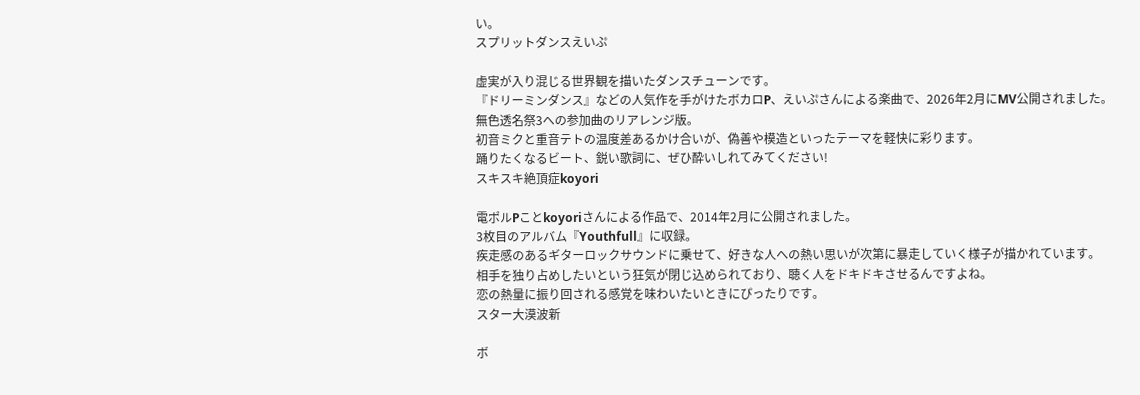い。
スプリットダンスえいぷ

虚実が入り混じる世界観を描いたダンスチューンです。
『ドリーミンダンス』などの人気作を手がけたボカロP、えいぷさんによる楽曲で、2026年2月にMV公開されました。
無色透名祭3への参加曲のリアレンジ版。
初音ミクと重音テトの温度差あるかけ合いが、偽善や模造といったテーマを軽快に彩ります。
踊りたくなるビート、鋭い歌詞に、ぜひ酔いしれてみてください!
スキスキ絶頂症koyori

電ポルPことkoyoriさんによる作品で、2014年2月に公開されました。
3枚目のアルバム『Youthfull』に収録。
疾走感のあるギターロックサウンドに乗せて、好きな人への熱い思いが次第に暴走していく様子が描かれています。
相手を独り占めしたいという狂気が閉じ込められており、聴く人をドキドキさせるんですよね。
恋の熱量に振り回される感覚を味わいたいときにぴったりです。
スター大漠波新

ボ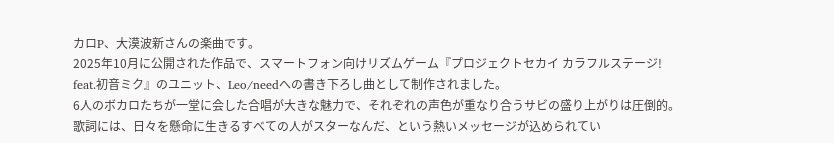カロP、大漠波新さんの楽曲です。
2025年10月に公開された作品で、スマートフォン向けリズムゲーム『プロジェクトセカイ カラフルステージ!
feat.初音ミク』のユニット、Leo/needへの書き下ろし曲として制作されました。
6人のボカロたちが一堂に会した合唱が大きな魅力で、それぞれの声色が重なり合うサビの盛り上がりは圧倒的。
歌詞には、日々を懸命に生きるすべての人がスターなんだ、という熱いメッセージが込められてい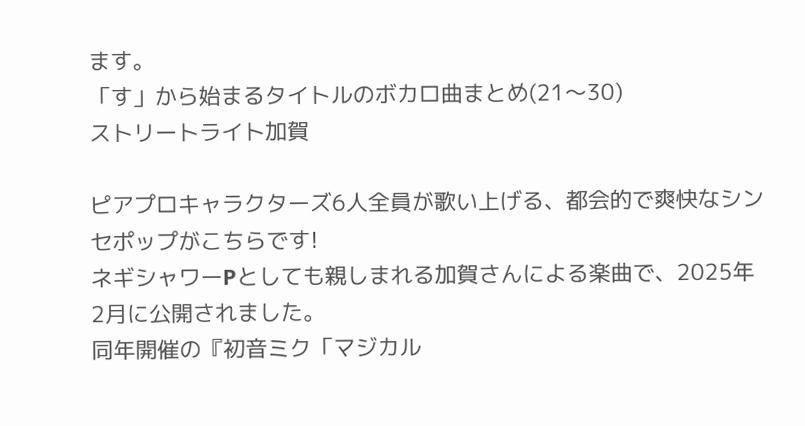ます。
「す」から始まるタイトルのボカロ曲まとめ(21〜30)
ストリートライト加賀

ピアプロキャラクターズ6人全員が歌い上げる、都会的で爽快なシンセポップがこちらです!
ネギシャワーPとしても親しまれる加賀さんによる楽曲で、2025年2月に公開されました。
同年開催の『初音ミク「マジカル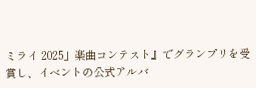ミライ 2025」楽曲コンテスト』でグランプリを受賞し、イベントの公式アルバ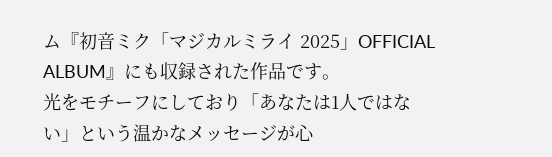ム『初音ミク「マジカルミライ 2025」OFFICIAL ALBUM』にも収録された作品です。
光をモチーフにしており「あなたは1人ではない」という温かなメッセージが心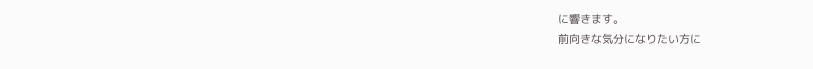に響きます。
前向きな気分になりたい方に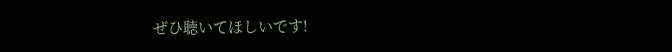ぜひ聴いてほしいです!